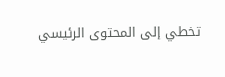تخطي إلى المحتوى الرئيسي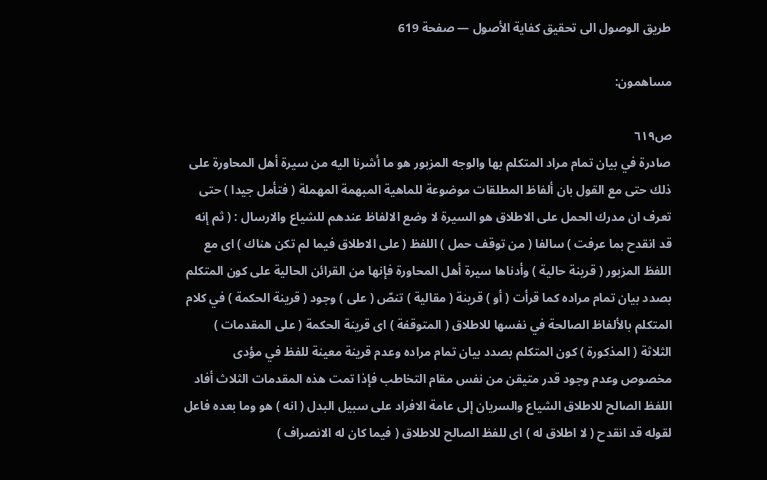طريق الوصول الى تحقيق كفاية الأصول — صفحة 619

مساهمون:

ص٦١٩
صادرة في بيان تمام مراد المتكلم بها والوجه المزبور هو ما أشرنا اليه من سيرة أهل المحاورة على ذلك حتى مع القول بان ألفاظ المطلقات موضوعة للماهية المبهمة المهملة ( فتأمل جيدا ) حتى تعرف ان مدرك الحمل على الاطلاق هو السيرة لا وضع الالفاظ عندهم للشياع والارسال : ( ثم إنه قد انقدح بما عرفت ) سالفا ( من توقف حمل ) اللفظ ( على الاطلاق فيما لم تكن هناك ) اى مع اللفظ المزبور ( قرينة حالية ) وأدناها سيرة أهل المحاورة فإنها من القرائن الحالية على كون المتكلم بصدد بيان تمام مراده كما قرأت ( أو ) قرينة ( مقالية ) تنصّ ( على ) وجود ( قرينة الحكمة ) في كلام المتكلم بالألفاظ الصالحة في نفسها للاطلاق ( المتوقفة ) اى قرينة الحكمة ( على المقدمات ) الثلاثة ( المذكورة ) كون المتكلم بصدد بيان تمام مراده وعدم قرينة معينة للفظ في مؤدى مخصوص وعدم وجود قدر متيقن من نفس مقام التخاطب فإذا تمت هذه المقدمات الثلاث أفاد اللفظ الصالح للاطلاق الشياع والسريان إلى عامة الافراد على سبيل البدل ( انه ) هو وما بعده فاعل لقوله قد انقدح ( لا اطلاق له ) اى للفظ الصالح للاطلاق ( فيما كان له الانصراف )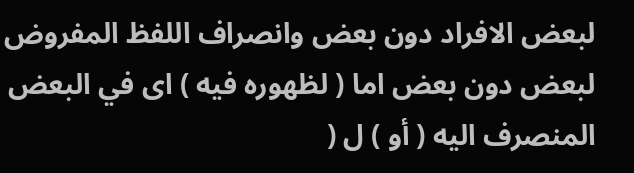لبعض الافراد دون بعض وانصراف اللفظ المفروض لبعض دون بعض اما ( لظهوره فيه ) اى في البعض المنصرف اليه ( أو ) ل (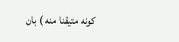كونه متيقنا منه ) بان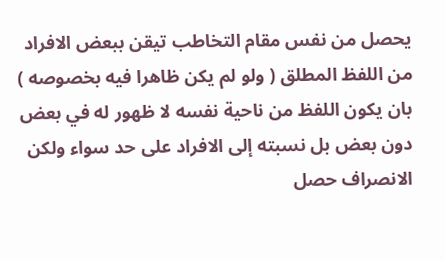يحصل من نفس مقام التخاطب تيقن ببعض الافراد من اللفظ المطلق ( ولو لم يكن ظاهرا فيه بخصوصه ) بان يكون اللفظ من ناحية نفسه لا ظهور له في بعض دون بعض بل نسبته إلى الافراد على حد سواء ولكن الانصراف حصل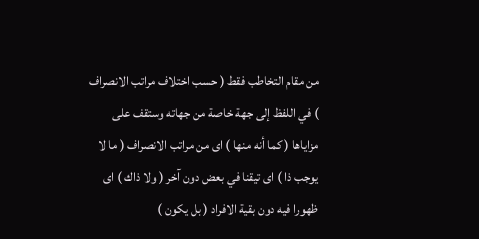من مقام التخاطب فقط ( حسب اختلاف مراتب الانصراف ) في اللفظ إلى جهة خاصة من جهاته وستقف على مزاياها ( كما أنه منها ) اى من مراتب الانصراف ( ما لا يوجب ذا ) اى تيقنا في بعض دون آخر ( ولا ذاك ) اى ظهورا فيه دون بقية الافراد ( بل يكون )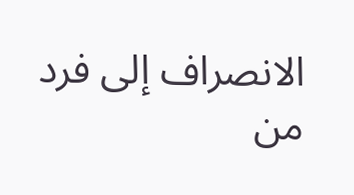الانصراف إلى فرد من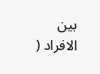بين الافراد (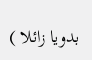بدويا زائلا )